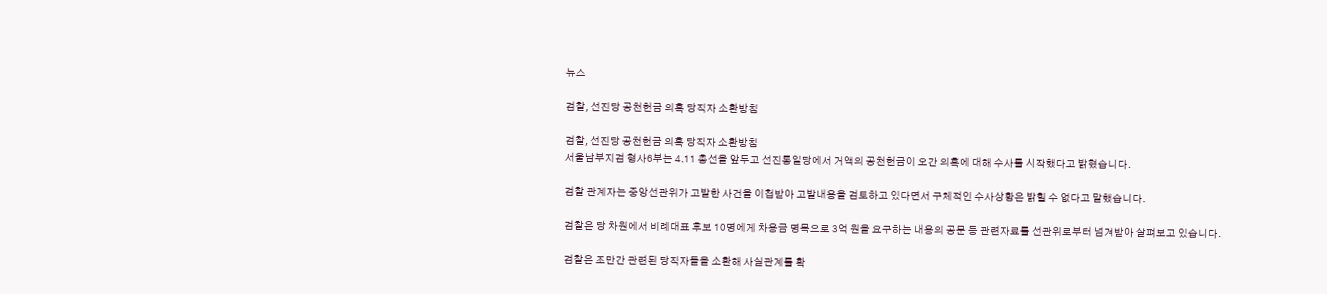뉴스

검찰, 선진당 공천헌금 의혹 당직자 소환방침

검찰, 선진당 공천헌금 의혹 당직자 소환방침
서울남부지검 형사6부는 4.11 총선을 앞두고 선진통일당에서 거액의 공천헌금이 오간 의혹에 대해 수사를 시작했다고 밝혔습니다.

검찰 관계자는 중앙선관위가 고발한 사건을 이첩받아 고발내용을 검토하고 있다면서 구체적인 수사상황은 밝힐 수 없다고 말했습니다.

검찰은 당 차원에서 비례대표 후보 10명에게 차용금 명목으로 3억 원을 요구하는 내용의 공문 등 관련자료를 선관위로부터 넘겨받아 살펴보고 있습니다.

검찰은 조만간 관련된 당직자들을 소환해 사실관계를 확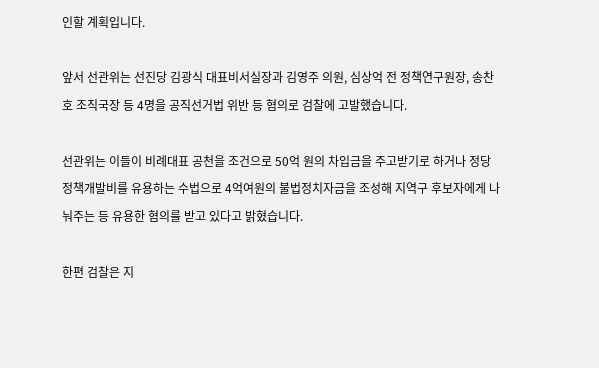인할 계획입니다.

앞서 선관위는 선진당 김광식 대표비서실장과 김영주 의원, 심상억 전 정책연구원장, 송찬호 조직국장 등 4명을 공직선거법 위반 등 혐의로 검찰에 고발했습니다.

선관위는 이들이 비례대표 공천을 조건으로 50억 원의 차입금을 주고받기로 하거나 정당 정책개발비를 유용하는 수법으로 4억여원의 불법정치자금을 조성해 지역구 후보자에게 나눠주는 등 유용한 혐의를 받고 있다고 밝혔습니다.

한편 검찰은 지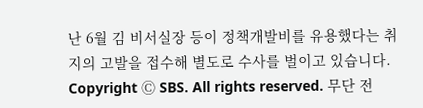난 6월 김 비서실장 등이 정책개발비를 유용했다는 취지의 고발을 접수해 별도로 수사를 벌이고 있습니다.
Copyright Ⓒ SBS. All rights reserved. 무단 전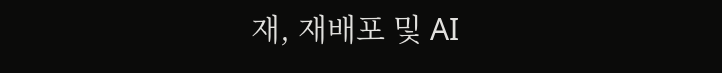재, 재배포 및 AI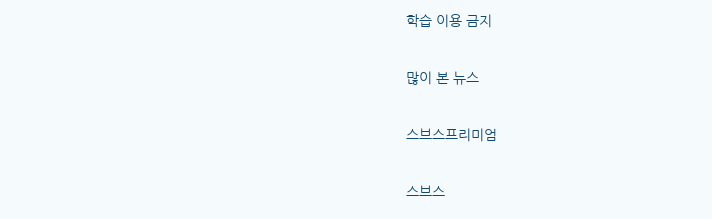학습 이용 금지

많이 본 뉴스

스브스프리미엄

스브스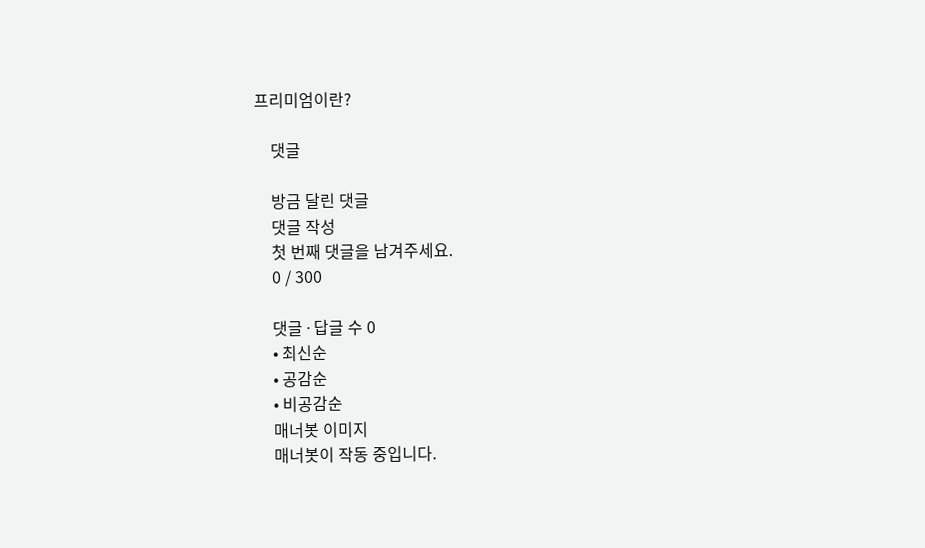프리미엄이란?

    댓글

    방금 달린 댓글
    댓글 작성
    첫 번째 댓글을 남겨주세요.
    0 / 300

    댓글 ∙ 답글 수 0
    • 최신순
    • 공감순
    • 비공감순
    매너봇 이미지
    매너봇이 작동 중입니다.